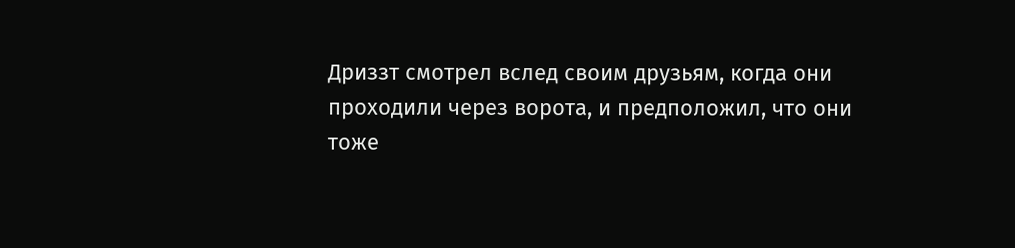Дриззт смотрел вслед своим друзьям, когда они проходили через ворота, и предположил, что они тоже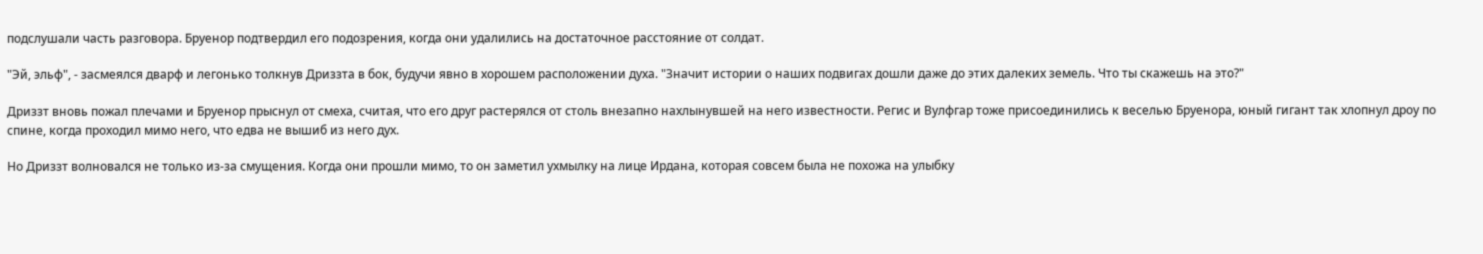подслушали часть разговора. Бруенор подтвердил его подозрения, когда они удалились на достаточное расстояние от солдат.

"Эй, эльф", - засмеялся дварф и легонько толкнув Дриззта в бок, будучи явно в хорошем расположении духа. "Значит истории о наших подвигах дошли даже до этих далеких земель. Что ты скажешь на это?"

Дриззт вновь пожал плечами и Бруенор прыснул от смеха, считая, что его друг растерялся от столь внезапно нахлынувшей на него известности. Регис и Вулфгар тоже присоединились к веселью Бруенора, юный гигант так хлопнул дроу по спине, когда проходил мимо него, что едва не вышиб из него дух.

Но Дриззт волновался не только из-за смущения. Когда они прошли мимо, то он заметил ухмылку на лице Ирдана, которая совсем была не похожа на улыбку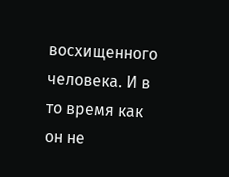восхищенного человека. И в то время как он не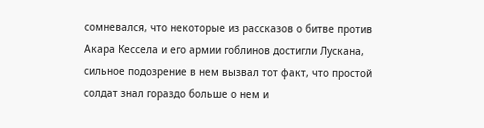сомневался, что некоторые из рассказов о битве против Акара Кессела и его армии гоблинов достигли Лускана, сильное подозрение в нем вызвал тот факт, что простой солдат знал гораздо больше о нем и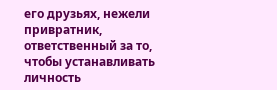его друзьях, нежели привратник, ответственный за то, чтобы устанавливать личность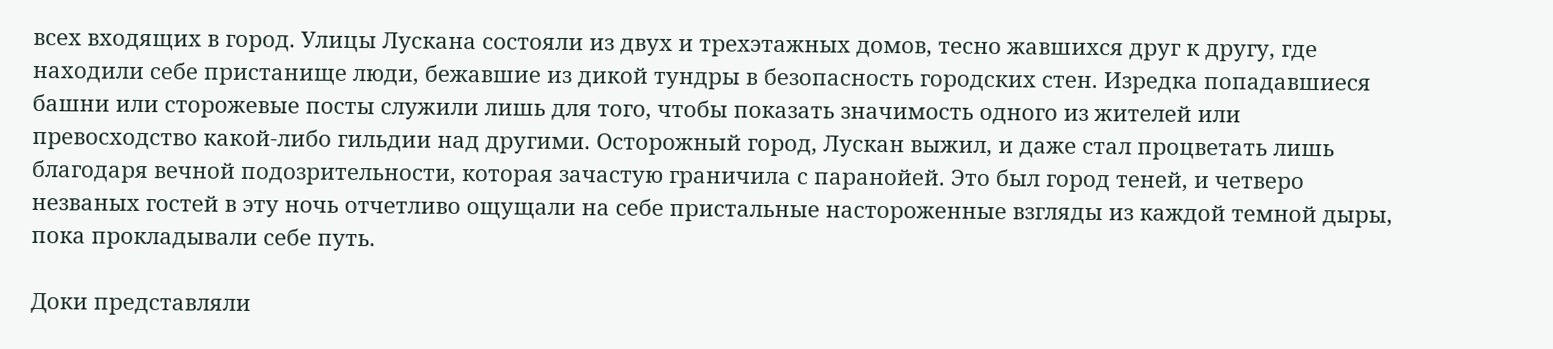всех входящих в город. Улицы Лускана состояли из двух и трехэтажных домов, тесно жавшихся друг к другу, где находили себе пристанище люди, бежавшие из дикой тундры в безопасность городских стен. Изредка попадавшиеся башни или сторожевые посты служили лишь для того, чтобы показать значимость одного из жителей или превосходство какой-либо гильдии над другими. Осторожный город, Лускан выжил, и даже стал процветать лишь благодаря вечной подозрительности, которая зачастую граничила с паранойей. Это был город теней, и четверо незваных гостей в эту ночь отчетливо ощущали на себе пристальные настороженные взгляды из каждой темной дыры, пока прокладывали себе путь.

Доки представляли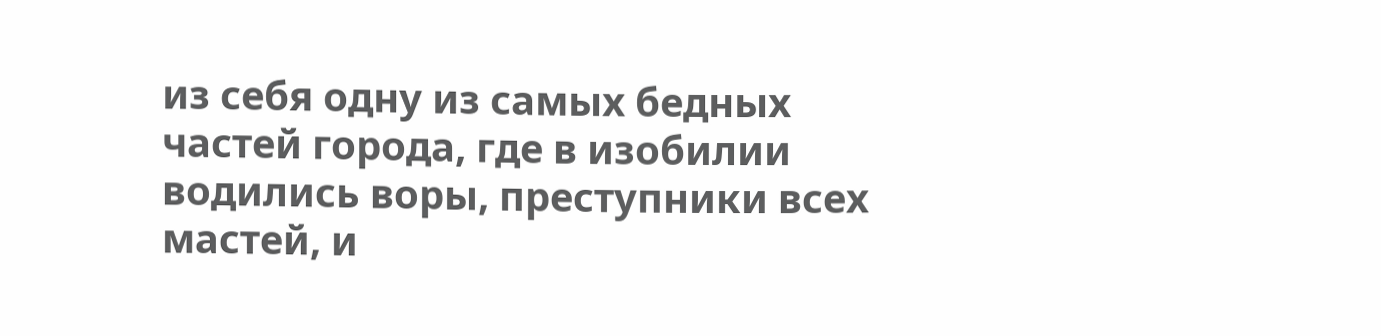из себя одну из самых бедных частей города, где в изобилии водились воры, преступники всех мастей, и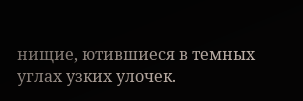нищие, ютившиеся в темных углах узких улочек.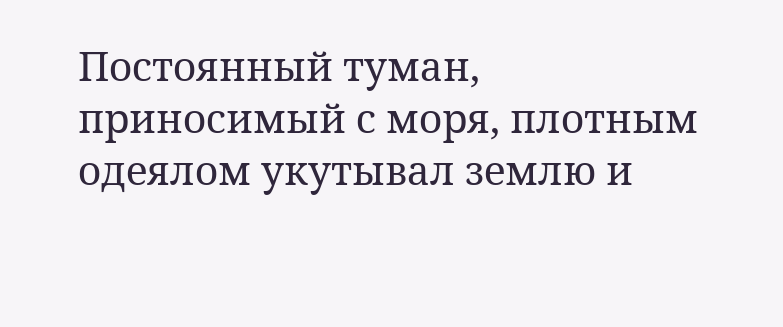Постоянный туман, приносимый с моря, плотным одеялом укутывал землю и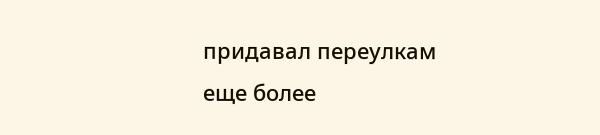придавал переулкам еще более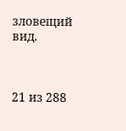зловещий вид.



21 из 288